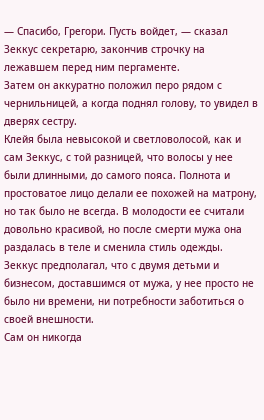— Спасибо, Грегори. Пусть войдет, — сказал Зеккус секретарю, закончив строчку на лежавшем перед ним пергаменте.
Затем он аккуратно положил перо рядом с чернильницей, а когда поднял голову, то увидел в дверях сестру.
Клейя была невысокой и светловолосой, как и сам Зеккус, с той разницей, что волосы у нее были длинными, до самого пояса. Полнота и простоватое лицо делали ее похожей на матрону, но так было не всегда. В молодости ее считали довольно красивой, но после смерти мужа она раздалась в теле и сменила стиль одежды.
Зеккус предполагал, что с двумя детьми и бизнесом, доставшимся от мужа, у нее просто не было ни времени, ни потребности заботиться о своей внешности.
Сам он никогда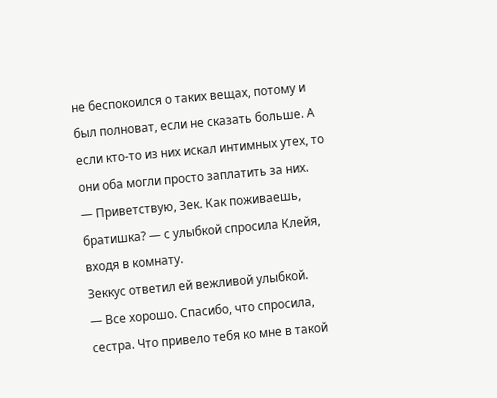не беспокоился о таких вещах, потому и был полноват, если не сказать больше. А если кто-то из них искал интимных утех, то они оба могли просто заплатить за них.
— Приветствую, Зек. Как поживаешь, братишка? — с улыбкой спросила Клейя, входя в комнату.
Зеккус ответил ей вежливой улыбкой.
— Все хорошо. Спасибо, что спросила, сестра. Что привело тебя ко мне в такой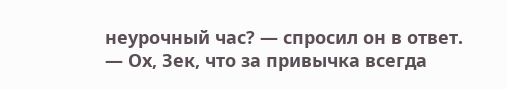неурочный час? — спросил он в ответ.
— Ох, Зек, что за привычка всегда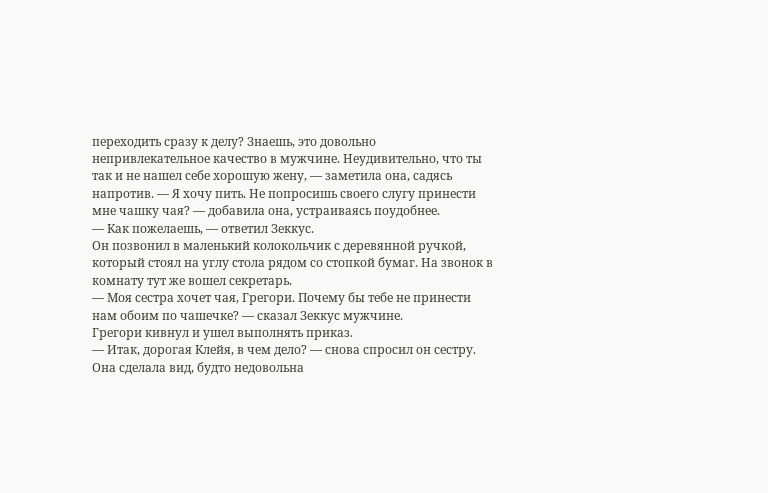переходить сразу к делу? Знаешь, это довольно непривлекательное качество в мужчине. Неудивительно, что ты так и не нашел себе хорошую жену, — заметила она, садясь напротив. — Я хочу пить. Не попросишь своего слугу принести мне чашку чая? — добавила она, устраиваясь поудобнее.
— Как пожелаешь, — ответил Зеккус.
Он позвонил в маленький колокольчик с деревянной ручкой, который стоял на углу стола рядом со стопкой бумаг. На звонок в комнату тут же вошел секретарь.
— Моя сестра хочет чая, Грегори. Почему бы тебе не принести нам обоим по чашечке? — сказал Зеккус мужчине.
Грегори кивнул и ушел выполнять приказ.
— Итак, дорогая Клейя, в чем дело? — снова спросил он сестру.
Она сделала вид, будто недовольна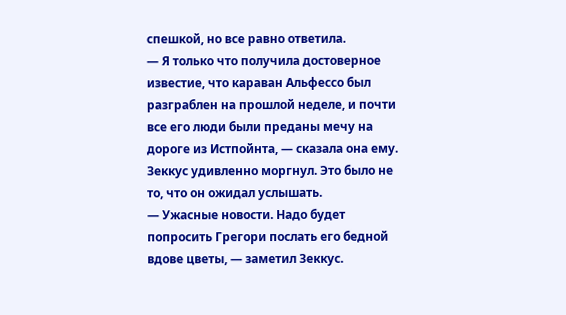спешкой, но все равно ответила.
— Я только что получила достоверное известие, что караван Альфессо был разграблен на прошлой неделе, и почти все его люди были преданы мечу на дороге из Истпойнта, — сказала она ему.
Зеккус удивленно моргнул. Это было не то, что он ожидал услышать.
— Ужасные новости. Надо будет попросить Грегори послать его бедной вдове цветы, — заметил Зеккус.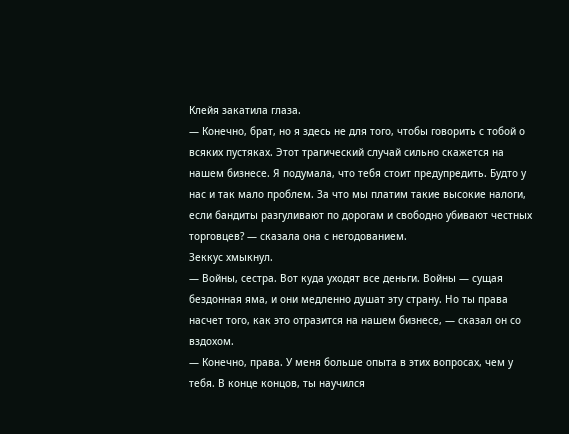Клейя закатила глаза.
— Конечно, брат, но я здесь не для того, чтобы говорить с тобой о всяких пустяках. Этот трагический случай сильно скажется на нашем бизнесе. Я подумала, что тебя стоит предупредить. Будто у нас и так мало проблем. За что мы платим такие высокие налоги, если бандиты разгуливают по дорогам и свободно убивают честных торговцев? — сказала она с негодованием.
Зеккус хмыкнул.
— Войны, сестра. Вот куда уходят все деньги. Войны — сущая бездонная яма, и они медленно душат эту страну. Но ты права насчет того, как это отразится на нашем бизнесе, — сказал он со вздохом.
— Конечно, права. У меня больше опыта в этих вопросах, чем у тебя. В конце концов, ты научился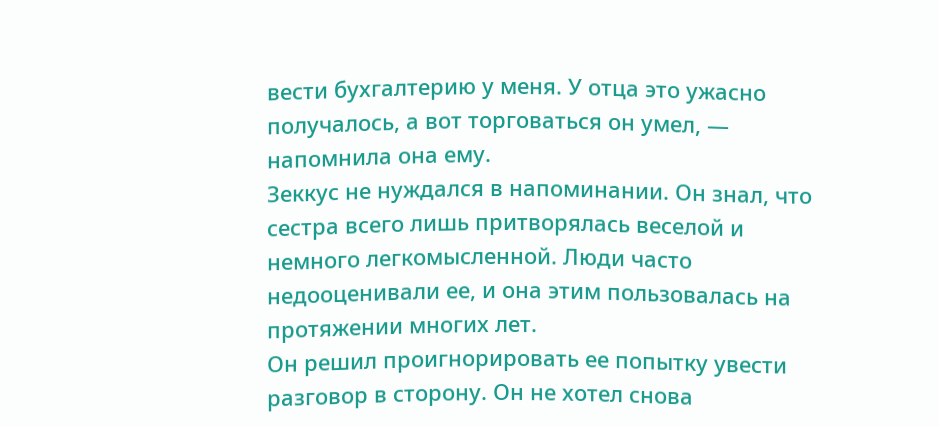вести бухгалтерию у меня. У отца это ужасно получалось, а вот торговаться он умел, — напомнила она ему.
Зеккус не нуждался в напоминании. Он знал, что сестра всего лишь притворялась веселой и немного легкомысленной. Люди часто недооценивали ее, и она этим пользовалась на протяжении многих лет.
Он решил проигнорировать ее попытку увести разговор в сторону. Он не хотел снова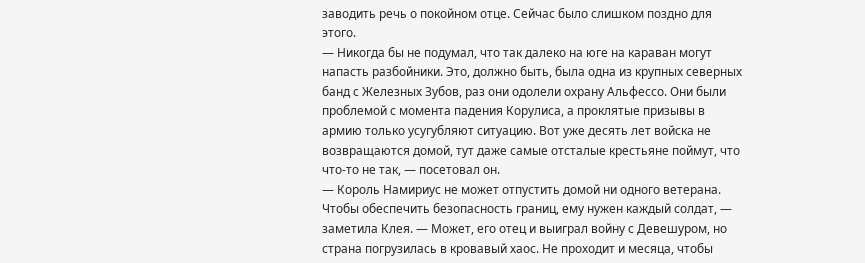заводить речь о покойном отце. Сейчас было слишком поздно для этого.
— Никогда бы не подумал, что так далеко на юге на караван могут напасть разбойники. Это, должно быть, была одна из крупных северных банд с Железных Зубов, раз они одолели охрану Альфессо. Они были проблемой с момента падения Корулиса, а проклятые призывы в армию только усугубляют ситуацию. Вот уже десять лет войска не возвращаются домой, тут даже самые отсталые крестьяне поймут, что что-то не так, — посетовал он.
— Король Намириус не может отпустить домой ни одного ветерана. Чтобы обеспечить безопасность границ, ему нужен каждый солдат, — заметила Клея. — Может, его отец и выиграл войну с Девешуром, но страна погрузилась в кровавый хаос. Не проходит и месяца, чтобы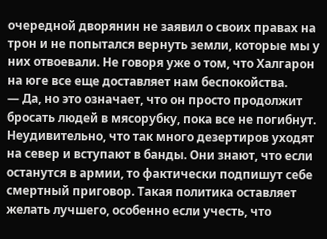очередной дворянин не заявил о своих правах на трон и не попытался вернуть земли, которые мы у них отвоевали. Не говоря уже о том, что Халгарон на юге все еще доставляет нам беспокойства.
— Да, но это означает, что он просто продолжит бросать людей в мясорубку, пока все не погибнут. Неудивительно, что так много дезертиров уходят на север и вступают в банды. Они знают, что если останутся в армии, то фактически подпишут себе смертный приговор. Такая политика оставляет желать лучшего, особенно если учесть, что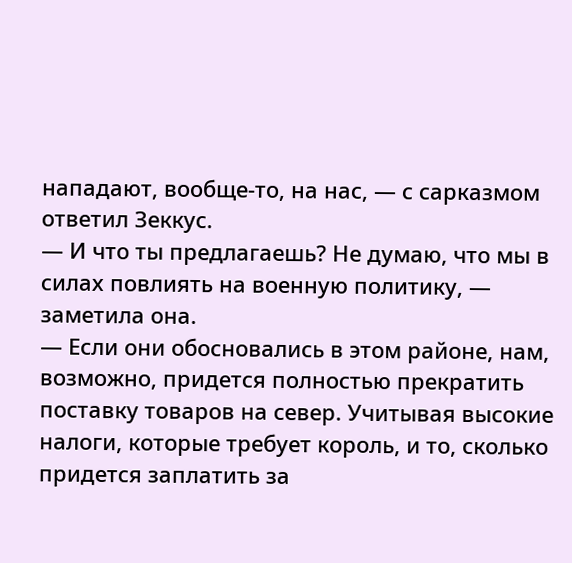нападают, вообще-то, на нас, — с сарказмом ответил Зеккус.
— И что ты предлагаешь? Не думаю, что мы в силах повлиять на военную политику, — заметила она.
— Если они обосновались в этом районе, нам, возможно, придется полностью прекратить поставку товаров на север. Учитывая высокие налоги, которые требует король, и то, сколько придется заплатить за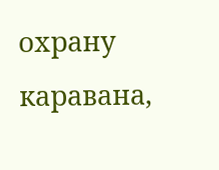охрану каравана,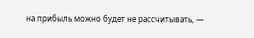на прибыль можно будет не рассчитывать, —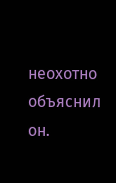неохотно объяснил он.